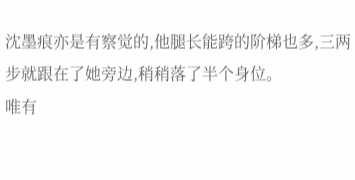沈墨痕亦是有察觉的,他腿长能跨的阶梯也多,三两步就跟在了她旁边,稍稍落了半个身位。
唯有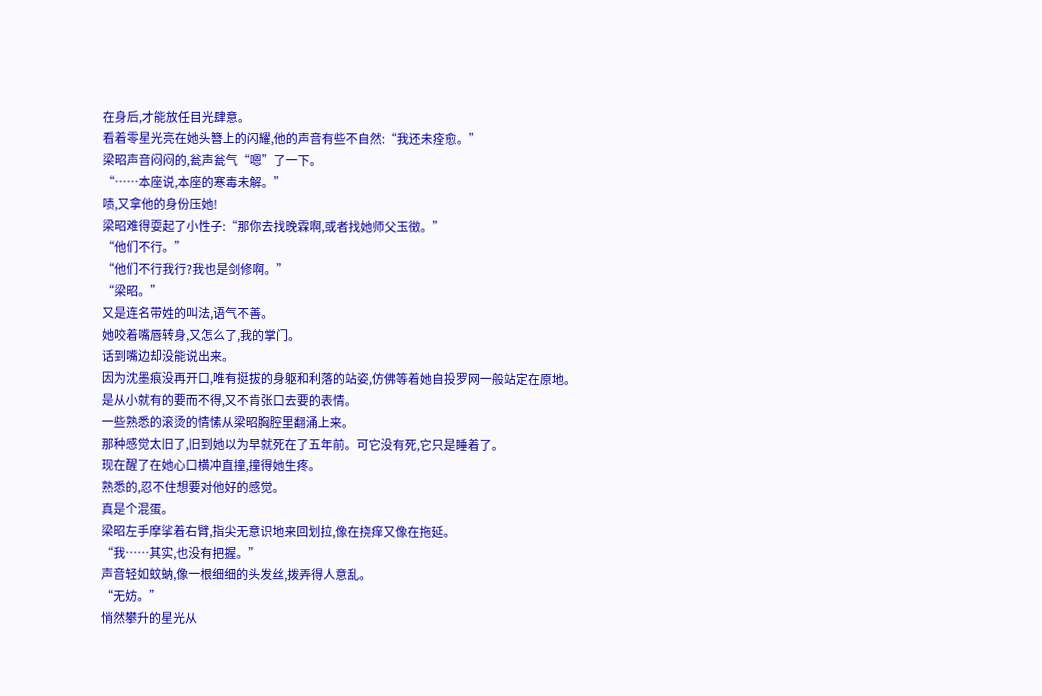在身后,才能放任目光肆意。
看着零星光亮在她头簪上的闪耀,他的声音有些不自然:“我还未痊愈。”
梁昭声音闷闷的,瓮声瓮气“嗯”了一下。
“……本座说,本座的寒毒未解。”
啧,又拿他的身份压她!
梁昭难得耍起了小性子:“那你去找晚霖啊,或者找她师父玉徵。”
“他们不行。”
“他们不行我行?我也是剑修啊。”
“梁昭。”
又是连名带姓的叫法,语气不善。
她咬着嘴唇转身,又怎么了,我的掌门。
话到嘴边却没能说出来。
因为沈墨痕没再开口,唯有挺拔的身躯和利落的站姿,仿佛等着她自投罗网一般站定在原地。
是从小就有的要而不得,又不肯张口去要的表情。
一些熟悉的滚烫的情愫从梁昭胸腔里翻涌上来。
那种感觉太旧了,旧到她以为早就死在了五年前。可它没有死,它只是睡着了。
现在醒了在她心口横冲直撞,撞得她生疼。
熟悉的,忍不住想要对他好的感觉。
真是个混蛋。
梁昭左手摩挲着右臂,指尖无意识地来回划拉,像在挠痒又像在拖延。
“我……其实,也没有把握。”
声音轻如蚊蚋,像一根细细的头发丝,拨弄得人意乱。
“无妨。”
悄然攀升的星光从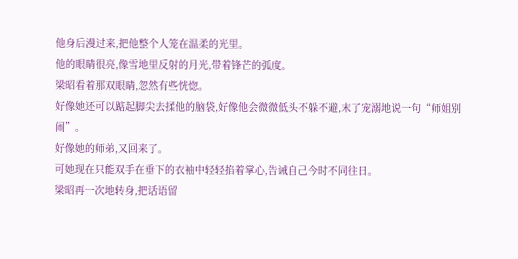他身后漫过来,把他整个人笼在温柔的光里。
他的眼睛很亮,像雪地里反射的月光,带着锋芒的弧度。
梁昭看着那双眼睛,忽然有些恍惚。
好像她还可以踮起脚尖去揉他的脑袋,好像他会微微低头不躲不避,末了宠溺地说一句“师姐别闹”。
好像她的师弟,又回来了。
可她现在只能双手在垂下的衣袖中轻轻掐着掌心,告诫自己今时不同往日。
梁昭再一次地转身,把话语留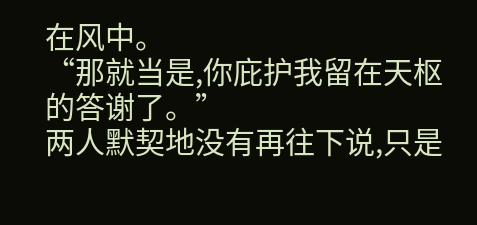在风中。
“那就当是,你庇护我留在天枢的答谢了。”
两人默契地没有再往下说,只是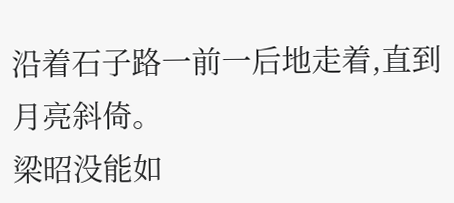沿着石子路一前一后地走着,直到月亮斜倚。
梁昭没能如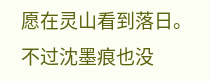愿在灵山看到落日。
不过沈墨痕也没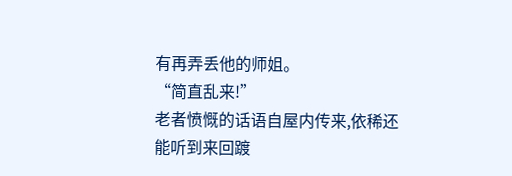有再弄丢他的师姐。
“简直乱来!”
老者愤慨的话语自屋内传来,依稀还能听到来回踱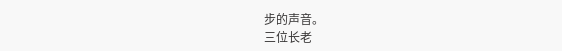步的声音。
三位长老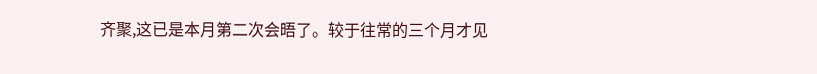齐聚,这已是本月第二次会晤了。较于往常的三个月才见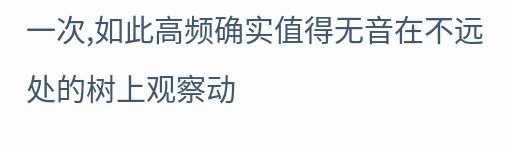一次,如此高频确实值得无音在不远处的树上观察动